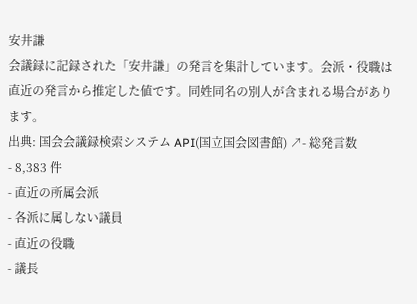安井謙
会議録に記録された「安井謙」の発言を集計しています。会派・役職は直近の発言から推定した値です。同姓同名の別人が含まれる場合があります。
出典: 国会会議録検索システム API(国立国会図書館) ↗- 総発言数
- 8,383 件
- 直近の所属会派
- 各派に属しない議員
- 直近の役職
- 議長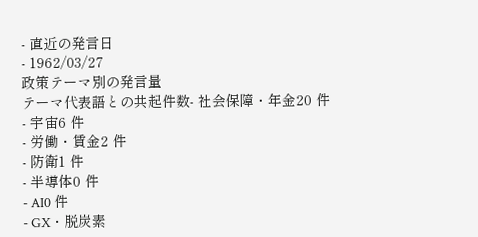- 直近の発言日
- 1962/03/27
政策テーマ別の発言量
テーマ代表語との共起件数- 社会保障・年金20 件
- 宇宙6 件
- 労働・賃金2 件
- 防衛1 件
- 半導体0 件
- AI0 件
- GX・脱炭素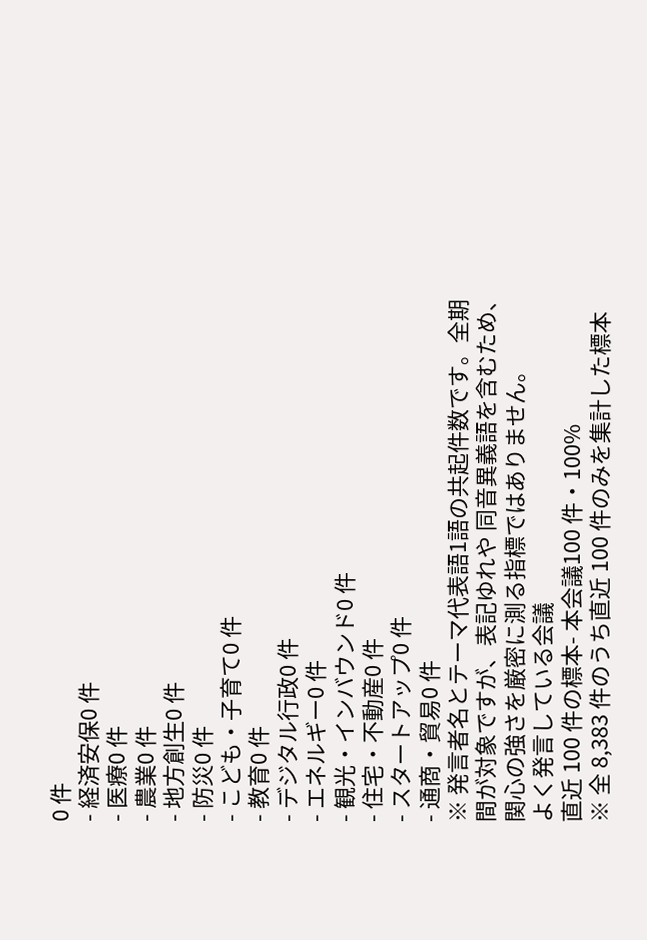0 件
- 経済安保0 件
- 医療0 件
- 農業0 件
- 地方創生0 件
- 防災0 件
- こども・子育て0 件
- 教育0 件
- デジタル行政0 件
- エネルギー0 件
- 観光・インバウンド0 件
- 住宅・不動産0 件
- スタートアップ0 件
- 通商・貿易0 件
※ 発言者名とテーマ代表語1語の共起件数です。全期間が対象ですが、表記ゆれや 同音異義語を含むため、関心の強さを厳密に測る指標ではありません。
よく発言している会議
直近 100 件の標本- 本会議100 件・100%
※ 全 8,383 件のうち直近 100 件のみを集計した標本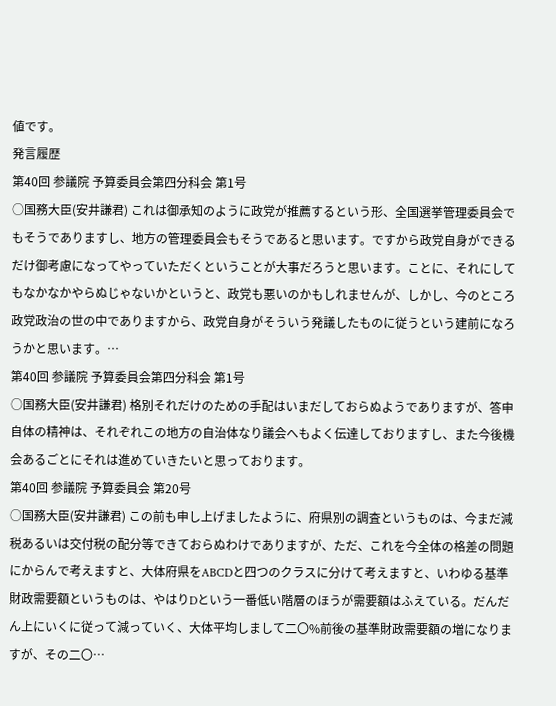値です。
発言履歴
第40回 参議院 予算委員会第四分科会 第1号
○国務大臣(安井謙君) これは御承知のように政党が推薦するという形、全国選挙管理委員会でもそうでありますし、地方の管理委員会もそうであると思います。ですから政党自身ができるだけ御考慮になってやっていただくということが大事だろうと思います。ことに、それにしてもなかなかやらぬじゃないかというと、政党も悪いのかもしれませんが、しかし、今のところ政党政治の世の中でありますから、政党自身がそういう発議したものに従うという建前になろうかと思います。…
第40回 参議院 予算委員会第四分科会 第1号
○国務大臣(安井謙君) 格別それだけのための手配はいまだしておらぬようでありますが、答申自体の精神は、それぞれこの地方の自治体なり議会へもよく伝達しておりますし、また今後機会あるごとにそれは進めていきたいと思っております。
第40回 参議院 予算委員会 第20号
○国務大臣(安井謙君) この前も申し上げましたように、府県別の調査というものは、今まだ減税あるいは交付税の配分等できておらぬわけでありますが、ただ、これを今全体の格差の問題にからんで考えますと、大体府県をABCDと四つのクラスに分けて考えますと、いわゆる基準財政需要額というものは、やはりDという一番低い階層のほうが需要額はふえている。だんだん上にいくに従って減っていく、大体平均しまして二〇%前後の基準財政需要額の増になりますが、その二〇…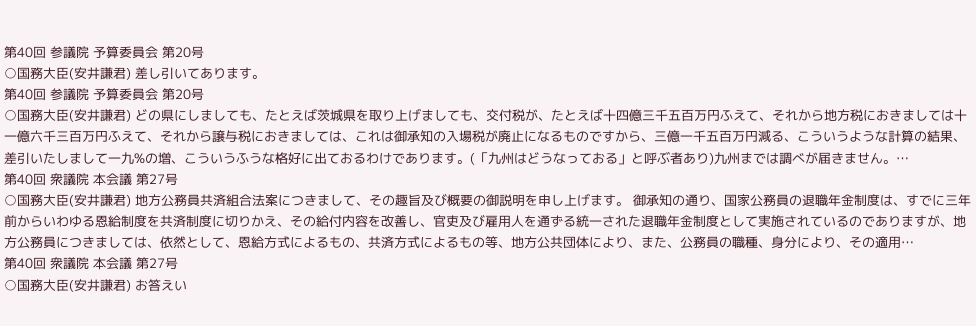第40回 参議院 予算委員会 第20号
○国務大臣(安井謙君) 差し引いてあります。
第40回 参議院 予算委員会 第20号
○国務大臣(安井謙君) どの県にしましても、たとえば茨城県を取り上げましても、交付税が、たとえば十四億三千五百万円ふえて、それから地方税におきましては十一億六千三百万円ふえて、それから譲与税におきましては、これは御承知の入場税が廃止になるものですから、三億一千五百万円減る、こういうような計算の結果、差引いたしまして一九%の増、こういうふうな格好に出ておるわけであります。(「九州はどうなっておる」と呼ぶ者あり)九州までは調べが届きません。…
第40回 衆議院 本会議 第27号
○国務大臣(安井謙君) 地方公務員共済組合法案につきまして、その趣旨及び概要の御説明を申し上げます。 御承知の通り、国家公務員の退職年金制度は、すでに三年前からいわゆる恩給制度を共済制度に切りかえ、その給付内容を改善し、官吏及び雇用人を通ずる統一された退職年金制度として実施されているのでありますが、地方公務員につきましては、依然として、恩給方式によるもの、共済方式によるもの等、地方公共団体により、また、公務員の職種、身分により、その適用…
第40回 衆議院 本会議 第27号
○国務大臣(安井謙君) お答えい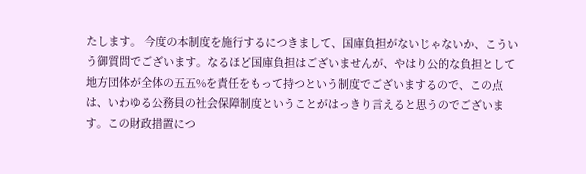たします。 今度の本制度を施行するにつきまして、国庫負担がないじゃないか、こういう御質問でございます。なるほど国庫負担はございませんが、やはり公的な負担として地方団体が全体の五五%を責任をもって持つという制度でございまするので、この点は、いわゆる公務員の社会保障制度ということがはっきり言えると思うのでございます。この財政措置につ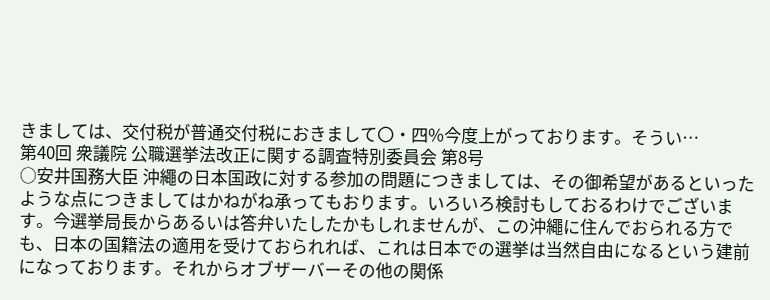きましては、交付税が普通交付税におきまして〇・四%今度上がっております。そうい…
第40回 衆議院 公職選挙法改正に関する調査特別委員会 第8号
○安井国務大臣 沖繩の日本国政に対する参加の問題につきましては、その御希望があるといったような点につきましてはかねがね承ってもおります。いろいろ検討もしておるわけでございます。今選挙局長からあるいは答弁いたしたかもしれませんが、この沖繩に住んでおられる方でも、日本の国籍法の適用を受けておられれば、これは日本での選挙は当然自由になるという建前になっております。それからオブザーバーその他の関係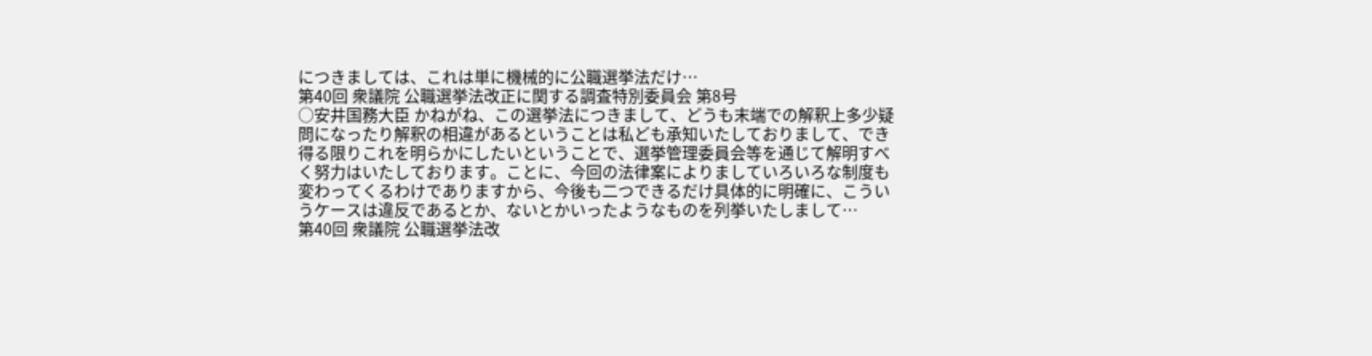につきましては、これは単に機械的に公職選挙法だけ…
第40回 衆議院 公職選挙法改正に関する調査特別委員会 第8号
○安井国務大臣 かねがね、この選挙法につきまして、どうも末端での解釈上多少疑問になったり解釈の相違があるということは私ども承知いたしておりまして、でき得る限りこれを明らかにしたいということで、選挙管理委員会等を通じて解明すべく努力はいたしております。ことに、今回の法律案によりましていろいろな制度も変わってくるわけでありますから、今後も二つできるだけ具体的に明確に、こういうケースは違反であるとか、ないとかいったようなものを列挙いたしまして…
第40回 衆議院 公職選挙法改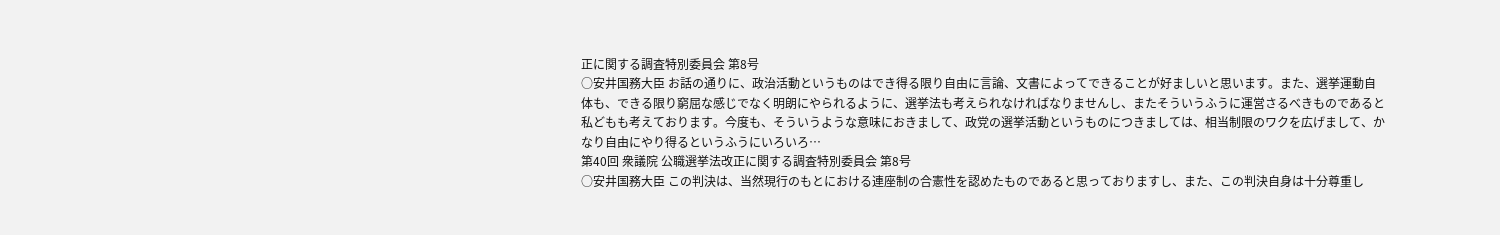正に関する調査特別委員会 第8号
○安井国務大臣 お話の通りに、政治活動というものはでき得る限り自由に言論、文書によってできることが好ましいと思います。また、選挙運動自体も、できる限り窮屈な感じでなく明朗にやられるように、選挙法も考えられなければなりませんし、またそういうふうに運営さるべきものであると私どもも考えております。今度も、そういうような意味におきまして、政党の選挙活動というものにつきましては、相当制限のワクを広げまして、かなり自由にやり得るというふうにいろいろ…
第40回 衆議院 公職選挙法改正に関する調査特別委員会 第8号
○安井国務大臣 この判決は、当然現行のもとにおける連座制の合憲性を認めたものであると思っておりますし、また、この判決自身は十分尊重し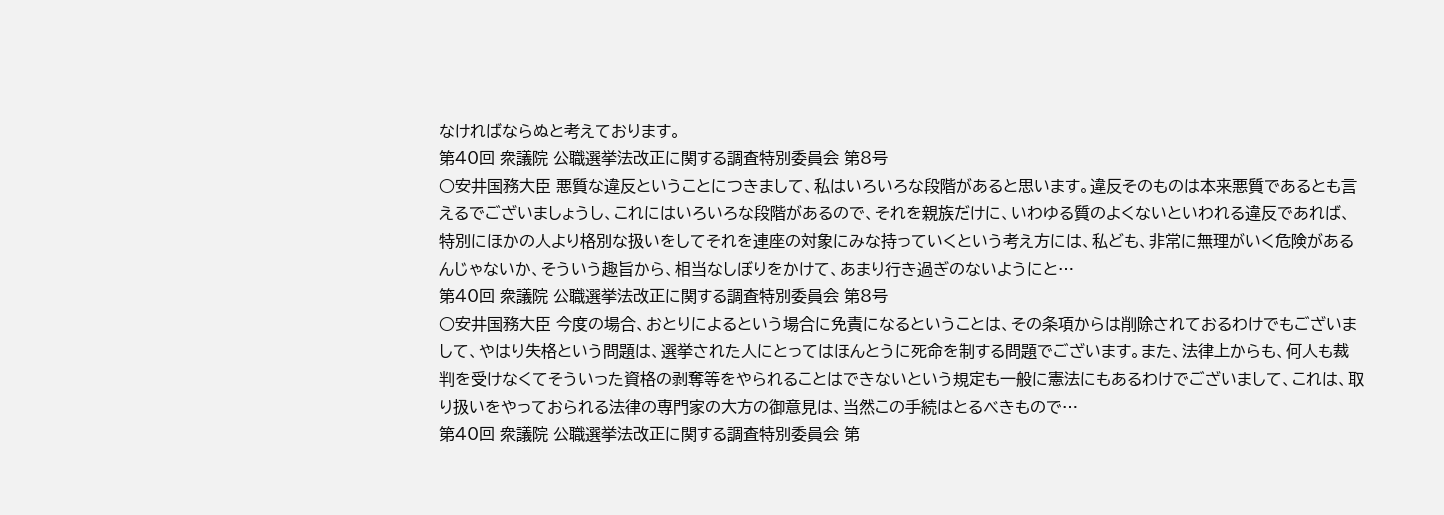なければならぬと考えております。
第40回 衆議院 公職選挙法改正に関する調査特別委員会 第8号
○安井国務大臣 悪質な違反ということにつきまして、私はいろいろな段階があると思います。違反そのものは本来悪質であるとも言えるでございましょうし、これにはいろいろな段階があるので、それを親族だけに、いわゆる質のよくないといわれる違反であれば、特別にほかの人より格別な扱いをしてそれを連座の対象にみな持っていくという考え方には、私ども、非常に無理がいく危険があるんじゃないか、そういう趣旨から、相当なしぼりをかけて、あまり行き過ぎのないようにと…
第40回 衆議院 公職選挙法改正に関する調査特別委員会 第8号
○安井国務大臣 今度の場合、おとりによるという場合に免責になるということは、その条項からは削除されておるわけでもございまして、やはり失格という問題は、選挙された人にとってはほんとうに死命を制する問題でございます。また、法律上からも、何人も裁判を受けなくてそういった資格の剥奪等をやられることはできないという規定も一般に憲法にもあるわけでございまして、これは、取り扱いをやっておられる法律の専門家の大方の御意見は、当然この手続はとるべきもので…
第40回 衆議院 公職選挙法改正に関する調査特別委員会 第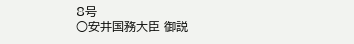8号
○安井国務大臣 御説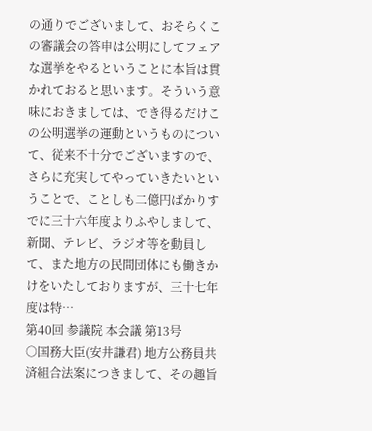の通りでございまして、おそらくこの審議会の答申は公明にしてフェアな選挙をやるということに本旨は貫かれておると思います。そういう意味におきましては、でき得るだけこの公明選挙の運動というものについて、従来不十分でございますので、さらに充実してやっていきたいということで、ことしも二億円ばかりすでに三十六年度よりふやしまして、新聞、テレビ、ラジオ等を動員して、また地方の民間団体にも働きかけをいたしておりますが、三十七年度は特…
第40回 参議院 本会議 第13号
○国務大臣(安井謙君) 地方公務員共済組合法案につきまして、その趣旨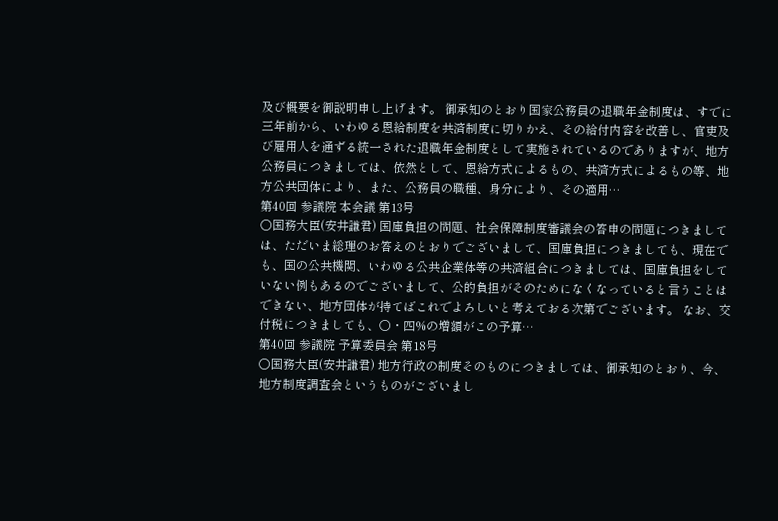及び概要を御説明申し上げます。 御承知のとおり国家公務員の退職年金制度は、すでに三年前から、いわゆる恩給制度を共済制度に切りかえ、その給付内容を改善し、官吏及び雇用人を通ずる統一された退職年金制度として実施されているのでありますが、地方公務員につきましては、依然として、恩給方式によるもの、共済方式によるもの等、地方公共団体により、また、公務員の職種、身分により、その適用…
第40回 参議院 本会議 第13号
○国務大臣(安井謙君) 国庫負担の問題、社会保障制度審議会の答申の問題につきましては、ただいま総理のお答えのとおりでございまして、国庫負担につきましても、現在でも、国の公共機関、いわゆる公共企業体等の共済組合につきましては、国庫負担をしていない例もあるのでございまして、公的負担がそのためになくなっていると言うことはできない、地方団体が持てばこれでよろしいと考えておる次第でございます。 なお、交付税につきましても、〇・四%の増額がこの予算…
第40回 参議院 予算委員会 第18号
○国務大臣(安井謙君) 地方行政の制度そのものにつきましては、御承知のとおり、今、地方制度調査会というものがございまし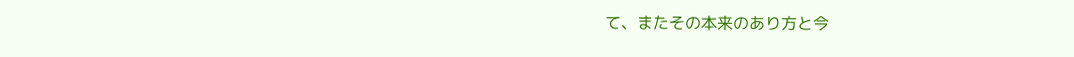て、またその本来のあり方と今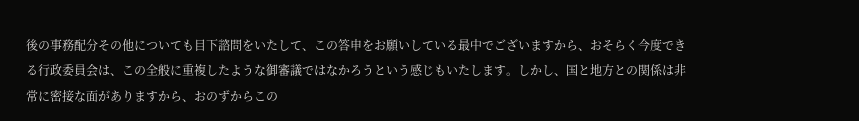後の事務配分その他についても目下諮問をいたして、この答申をお願いしている最中でございますから、おそらく今度できる行政委員会は、この全般に重複したような御審議ではなかろうという感じもいたします。しかし、国と地方との関係は非常に密接な面がありますから、おのずからこの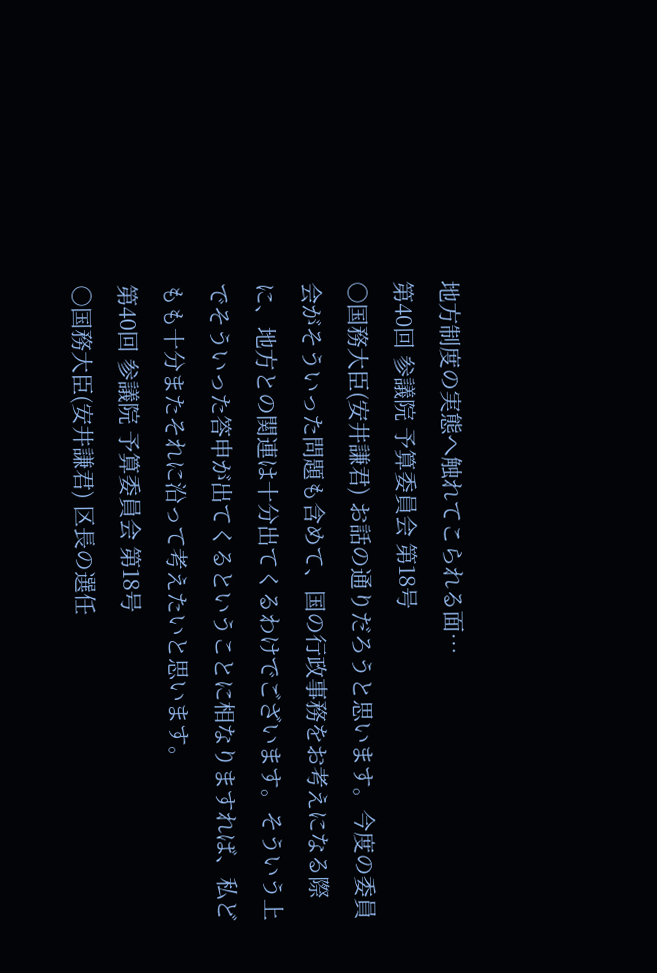地方制度の実態へ触れてこられる面…
第40回 参議院 予算委員会 第18号
○国務大臣(安井謙君) お話の通りだろうと思います。今度の委員会がそういった問題も含めて、国の行政事務をお考えになる際に、地方との関連は十分出てくるわけでございます。そういう上でそういった答申が出てくるということに相なりますれば、私どもも十分またそれに沿って考えたいと思います。
第40回 参議院 予算委員会 第18号
○国務大臣(安井謙君) 区長の選任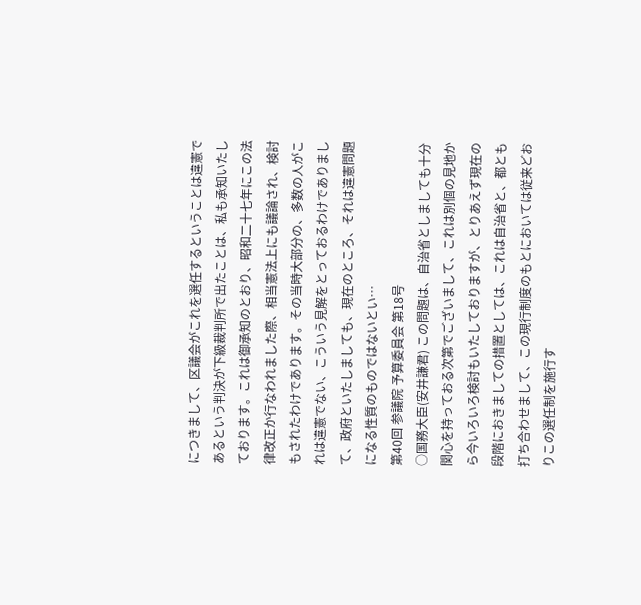につきまして、区議会がこれを選任するということは違憲であるという判決が下級裁判所で出たことは、私も承知いたしております。これは御承知のとおり、昭和二十七年にこの法律改正か行なわれました際、相当憲法上にも議論され、検討もされたわけであります。その当時大部分の、多数の人がこれは違憲でない、こういう見解をとっておるわけでありまして、政府といたしましても、現在のところ、それは違憲問題になる性質のものではないとい…
第40回 参議院 予算委員会 第18号
○国務大臣(安井謙君) この問題は、自治省としましても十分関心を持っておる次第でございまして、これは別個の見地から今いろいろ検討もいたしておりますが、とりあえず現在の段階におきましての措置としては、これは自治省と、都とも打ち合わせまして、この現行制度のもとにおいては従来どおりこの選任制を施行す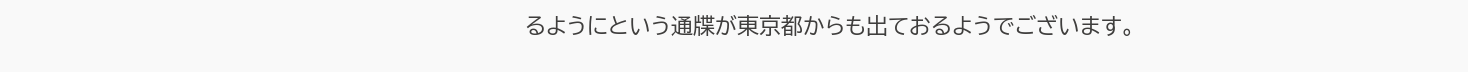るようにという通牒が東京都からも出ておるようでございます。